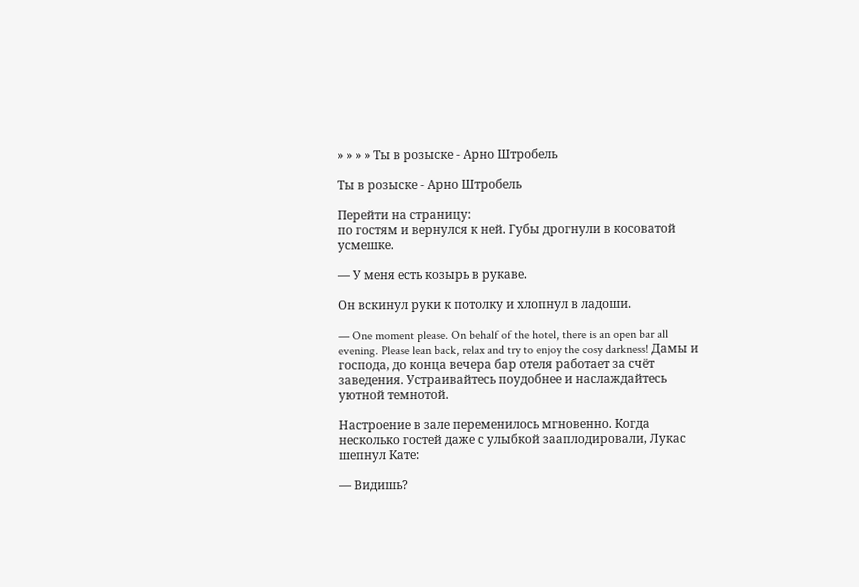» » » » Ты в розыске - Арно Штробель

Ты в розыске - Арно Штробель

Перейти на страницу:
по гостям и вернулся к ней. Губы дрогнули в косоватой усмешке.

— У меня есть козырь в рукаве.

Он вскинул руки к потолку и хлопнул в ладоши.

— One moment please. On behalf of the hotel, there is an open bar all evening. Please lean back, relax and try to enjoy the cosy darkness! Дамы и господа, до конца вечера бар отеля работает за счёт заведения. Устраивайтесь поудобнее и наслаждайтесь уютной темнотой.

Настроение в зале переменилось мгновенно. Когда несколько гостей даже с улыбкой зааплодировали, Лукас шепнул Кате:

— Видишь?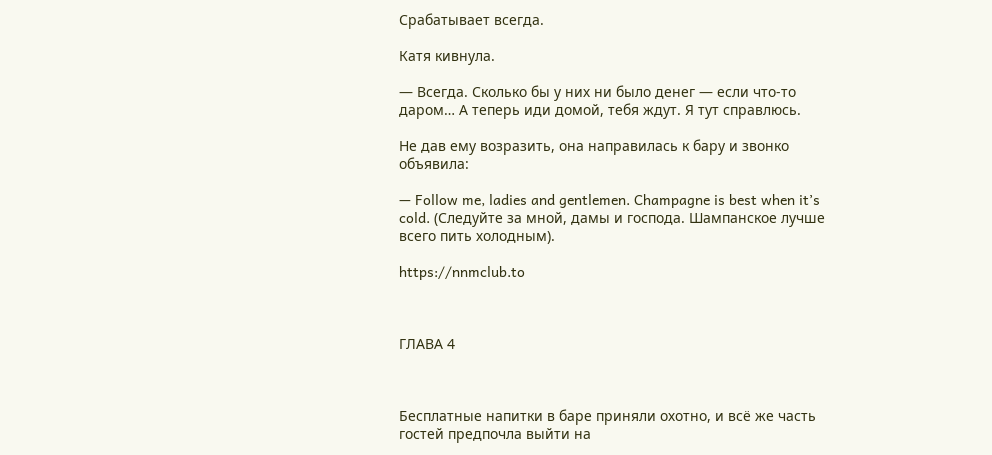Срабатывает всегда.

Катя кивнула.

— Всегда. Сколько бы у них ни было денег — если что-то даром… А теперь иди домой, тебя ждут. Я тут справлюсь.

Не дав ему возразить, она направилась к бару и звонко объявила:

— Follow me, ladies and gentlemen. Champagne is best when it’s cold. (Следуйте за мной, дамы и господа. Шампанское лучше всего пить холодным).

https://nnmclub.to



ГЛАВА 4



Бесплатные напитки в баре приняли охотно, и всё же часть гостей предпочла выйти на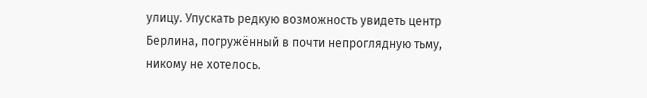улицу. Упускать редкую возможность увидеть центр Берлина, погружённый в почти непроглядную тьму, никому не хотелось.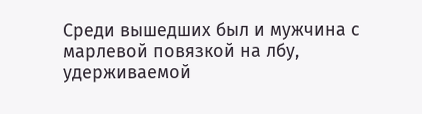Среди вышедших был и мужчина с марлевой повязкой на лбу, удерживаемой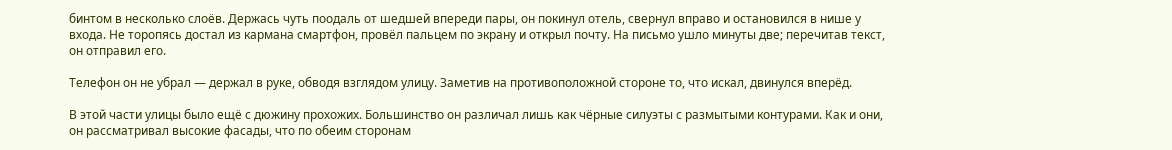бинтом в несколько слоёв. Держась чуть поодаль от шедшей впереди пары, он покинул отель, свернул вправо и остановился в нише у входа. Не торопясь достал из кармана смартфон, провёл пальцем по экрану и открыл почту. На письмо ушло минуты две; перечитав текст, он отправил его.

Телефон он не убрал — держал в руке, обводя взглядом улицу. Заметив на противоположной стороне то, что искал, двинулся вперёд.

В этой части улицы было ещё с дюжину прохожих. Большинство он различал лишь как чёрные силуэты с размытыми контурами. Как и они, он рассматривал высокие фасады, что по обеим сторонам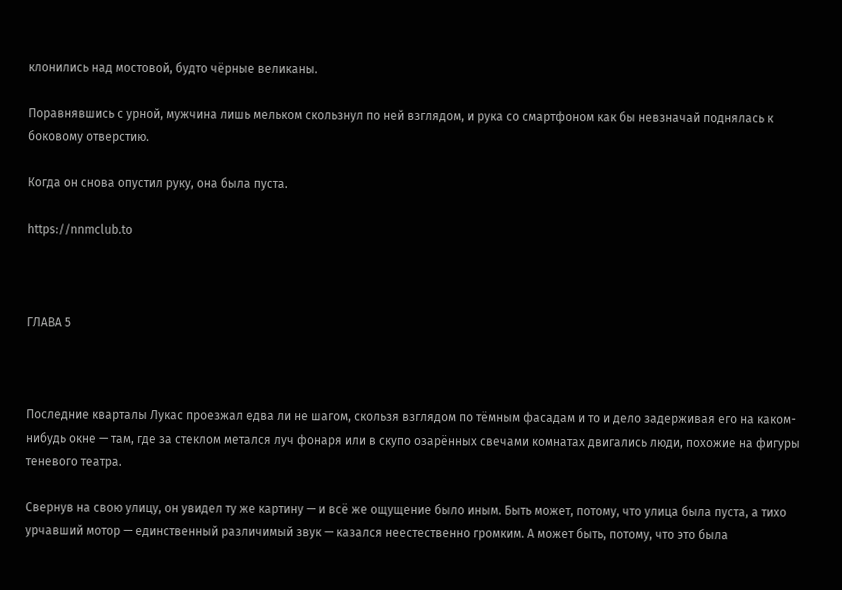клонились над мостовой, будто чёрные великаны.

Поравнявшись с урной, мужчина лишь мельком скользнул по ней взглядом, и рука со смартфоном как бы невзначай поднялась к боковому отверстию.

Когда он снова опустил руку, она была пуста.

https://nnmclub.to



ГЛАВА 5



Последние кварталы Лукас проезжал едва ли не шагом, скользя взглядом по тёмным фасадам и то и дело задерживая его на каком-нибудь окне — там, где за стеклом метался луч фонаря или в скупо озарённых свечами комнатах двигались люди, похожие на фигуры теневого театра.

Свернув на свою улицу, он увидел ту же картину — и всё же ощущение было иным. Быть может, потому, что улица была пуста, а тихо урчавший мотор — единственный различимый звук — казался неестественно громким. А может быть, потому, что это была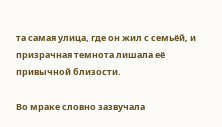та самая улица, где он жил с семьёй, и призрачная темнота лишала её привычной близости.

Во мраке словно зазвучала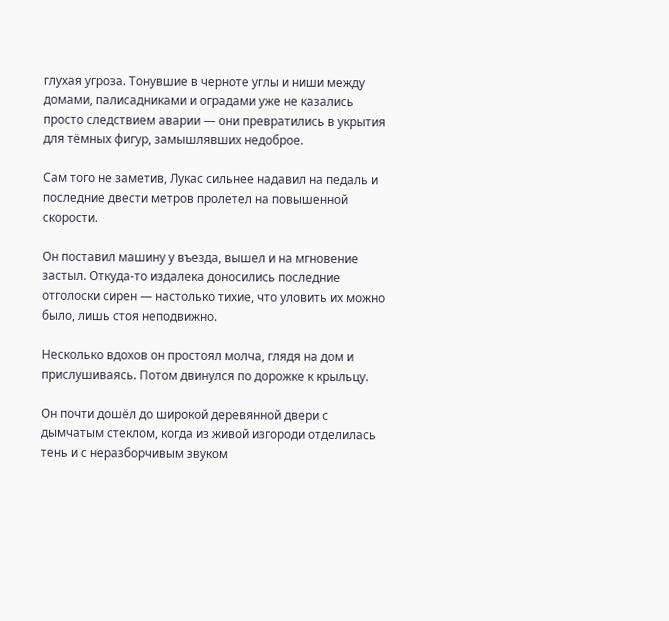глухая угроза. Тонувшие в черноте углы и ниши между домами, палисадниками и оградами уже не казались просто следствием аварии — они превратились в укрытия для тёмных фигур, замышлявших недоброе.

Сам того не заметив, Лукас сильнее надавил на педаль и последние двести метров пролетел на повышенной скорости.

Он поставил машину у въезда, вышел и на мгновение застыл. Откуда-то издалека доносились последние отголоски сирен — настолько тихие, что уловить их можно было, лишь стоя неподвижно.

Несколько вдохов он простоял молча, глядя на дом и прислушиваясь. Потом двинулся по дорожке к крыльцу.

Он почти дошёл до широкой деревянной двери с дымчатым стеклом, когда из живой изгороди отделилась тень и с неразборчивым звуком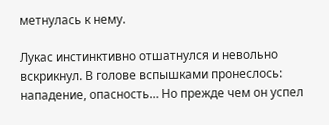метнулась к нему.

Лукас инстинктивно отшатнулся и невольно вскрикнул. В голове вспышками пронеслось: нападение, опасность… Но прежде чем он успел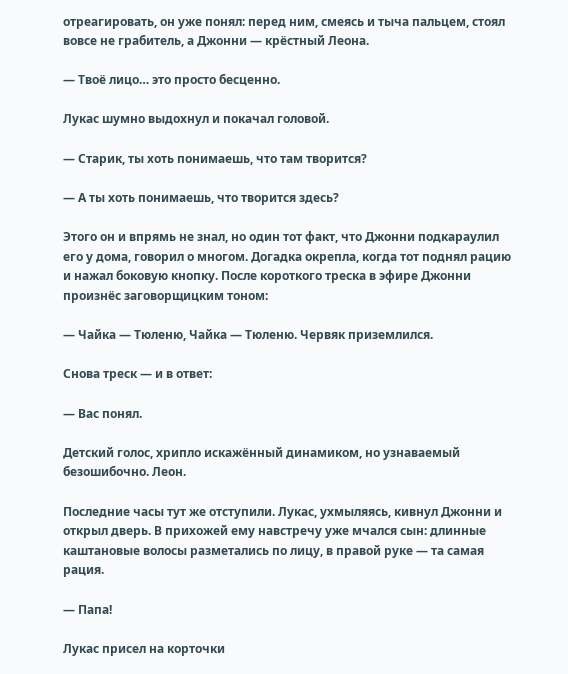отреагировать, он уже понял: перед ним, смеясь и тыча пальцем, стоял вовсе не грабитель, а Джонни — крёстный Леона.

— Твоё лицо… это просто бесценно.

Лукас шумно выдохнул и покачал головой.

— Старик, ты хоть понимаешь, что там творится?

— А ты хоть понимаешь, что творится здесь?

Этого он и впрямь не знал, но один тот факт, что Джонни подкараулил его у дома, говорил о многом. Догадка окрепла, когда тот поднял рацию и нажал боковую кнопку. После короткого треска в эфире Джонни произнёс заговорщицким тоном:

— Чайка — Тюленю, Чайка — Тюленю. Червяк приземлился.

Снова треск — и в ответ:

— Вас понял.

Детский голос, хрипло искажённый динамиком, но узнаваемый безошибочно. Леон.

Последние часы тут же отступили. Лукас, ухмыляясь, кивнул Джонни и открыл дверь. В прихожей ему навстречу уже мчался сын: длинные каштановые волосы разметались по лицу, в правой руке — та самая рация.

— Папа!

Лукас присел на корточки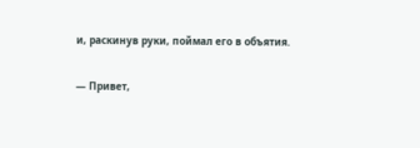и, раскинув руки, поймал его в объятия.

— Привет,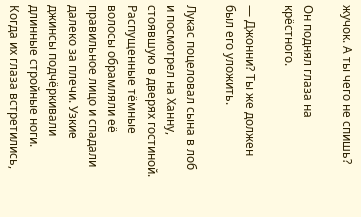жучок. А ты чего не спишь?

Он поднял глаза на крёстного.

— Джонни? Ты же должен был его уложить.

Лукас поцеловал сына в лоб и посмотрел на Ханну, стоявшую в дверях гостиной. Распущенные тёмные волосы обрамляли её правильное лицо и спадали далеко за плечи. Узкие джинсы подчёркивали длинные стройные ноги. Когда их глаза встретились,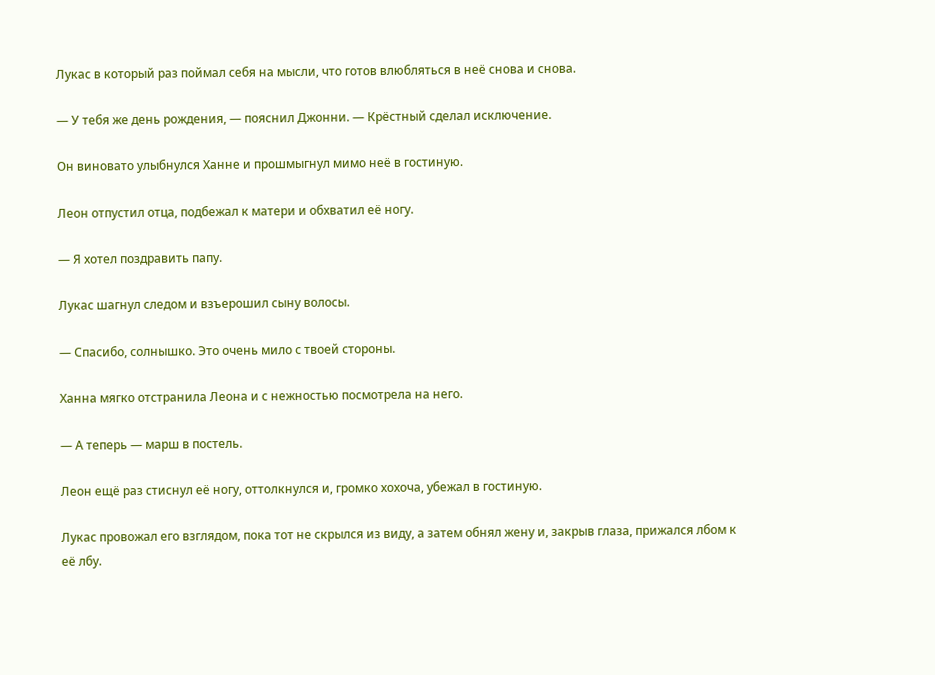Лукас в который раз поймал себя на мысли, что готов влюбляться в неё снова и снова.

— У тебя же день рождения, — пояснил Джонни. — Крёстный сделал исключение.

Он виновато улыбнулся Ханне и прошмыгнул мимо неё в гостиную.

Леон отпустил отца, подбежал к матери и обхватил её ногу.

— Я хотел поздравить папу.

Лукас шагнул следом и взъерошил сыну волосы.

— Спасибо, солнышко. Это очень мило с твоей стороны.

Ханна мягко отстранила Леона и с нежностью посмотрела на него.

— А теперь — марш в постель.

Леон ещё раз стиснул её ногу, оттолкнулся и, громко хохоча, убежал в гостиную.

Лукас провожал его взглядом, пока тот не скрылся из виду, а затем обнял жену и, закрыв глаза, прижался лбом к её лбу.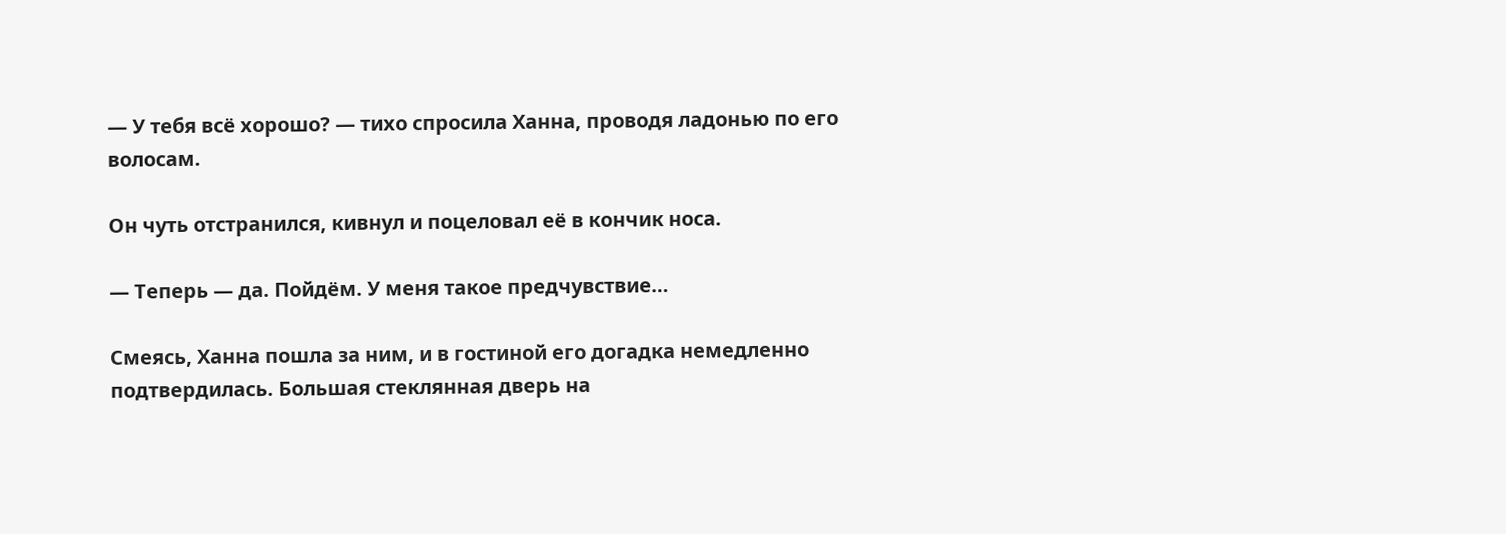— У тебя всё хорошо? — тихо спросила Ханна, проводя ладонью по его волосам.

Он чуть отстранился, кивнул и поцеловал её в кончик носа.

— Теперь — да. Пойдём. У меня такое предчувствие…

Смеясь, Ханна пошла за ним, и в гостиной его догадка немедленно подтвердилась. Большая стеклянная дверь на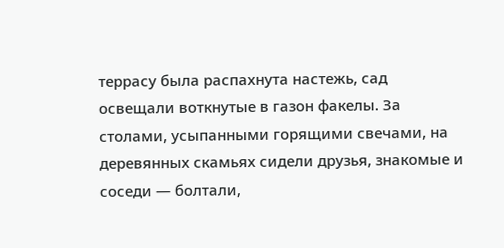террасу была распахнута настежь, сад освещали воткнутые в газон факелы. За столами, усыпанными горящими свечами, на деревянных скамьях сидели друзья, знакомые и соседи — болтали,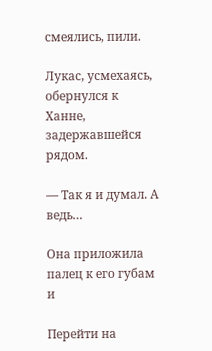смеялись, пили.

Лукас, усмехаясь, обернулся к Ханне, задержавшейся рядом.

— Так я и думал. А ведь…

Она приложила палец к его губам и

Перейти на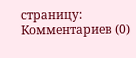страницу:
Комментариев (0)